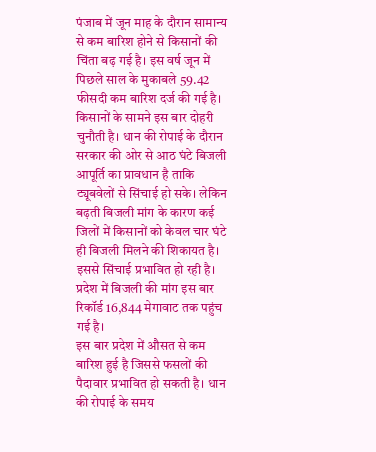पंजाब में जून माह के दौरान सामान्य से कम बारिश होने से किसानों की चिंता बढ़ गई है। इस वर्ष जून में पिछले साल के मुकाबले 59.42 फीसदी कम बारिश दर्ज की गई है।
किसानों के सामने इस बार दोहरी चुनौती है। धान की रोपाई के दौरान सरकार की ओर से आठ घंटे बिजली आपूर्ति का प्रावधान है ताकि ट्यूबवेलों से सिंचाई हो सके। लेकिन बढ़ती बिजली मांग के कारण कई जिलों में किसानों को केवल चार घंटे ही बिजली मिलने की शिकायत है। इससे सिंचाई प्रभावित हो रही है। प्रदेश में बिजली की मांग इस बार रिकॉर्ड 16,844 मेगावाट तक पहुंच गई है।
इस बार प्रदेश में औसत से कम बारिश हुई है जिससे फसलों की पैदावार प्रभावित हो सकती है। धान की रोपाई के समय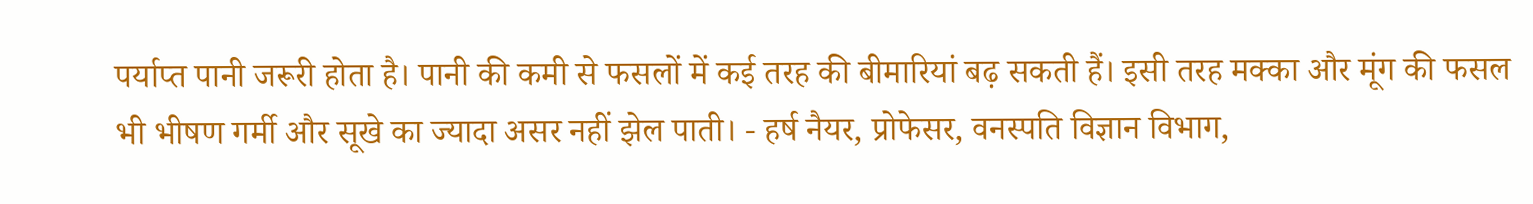पर्याप्त पानी जरूरी होता है। पानी की कमी से फसलों में कई तरह की बीमारियां बढ़ सकती हैं। इसी तरह मक्का और मूंग की फसल भी भीषण गर्मी और सूखे का ज्यादा असर नहीं झेल पाती। - हर्ष नैयर, प्रोफेसर, वनस्पति विज्ञान विभाग,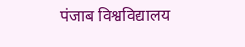पंजाब विश्वविद्यालय